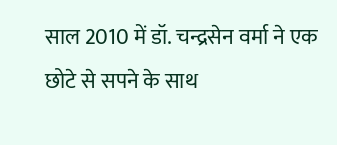साल 2010 में डॉ. चन्द्रसेन वर्मा ने एक छोटे से सपने के साथ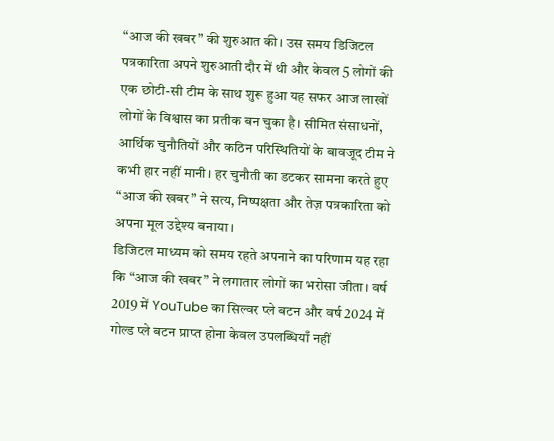“आज की खबर” की शुरुआत की। उस समय डिजिटल पत्रकारिता अपने शुरुआती दौर में थी और केवल 5 लोगों की एक छोटी-सी टीम के साथ शुरू हुआ यह सफर आज लाखों लोगों के विश्वास का प्रतीक बन चुका है। सीमित संसाधनों, आर्थिक चुनौतियों और कठिन परिस्थितियों के बावजूद टीम ने कभी हार नहीं मानी। हर चुनौती का डटकर सामना करते हुए “आज की खबर” ने सत्य, निष्पक्षता और तेज़ पत्रकारिता को अपना मूल उद्देश्य बनाया।
डिजिटल माध्यम को समय रहते अपनाने का परिणाम यह रहा कि “आज की खबर” ने लगातार लोगों का भरोसा जीता। वर्ष 2019 में YouTube का सिल्वर प्ले बटन और वर्ष 2024 में गोल्ड प्ले बटन प्राप्त होना केवल उपलब्धियाँ नहीं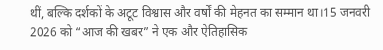थीं, बल्कि दर्शकों के अटूट विश्वास और वर्षों की मेहनत का सम्मान था।15 जनवरी 2026 को “आज की खबर” ने एक और ऐतिहासिक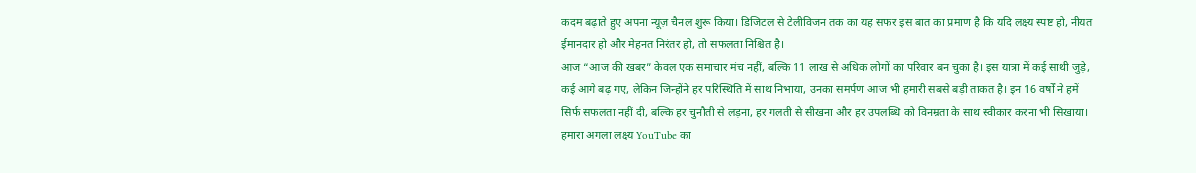कदम बढ़ाते हुए अपना न्यूज़ चैनल शुरू किया। डिजिटल से टेलीविजन तक का यह सफर इस बात का प्रमाण है कि यदि लक्ष्य स्पष्ट हो, नीयत ईमानदार हो और मेहनत निरंतर हो, तो सफलता निश्चित है।
आज “आज की खबर” केवल एक समाचार मंच नहीं, बल्कि 11 लाख से अधिक लोगों का परिवार बन चुका है। इस यात्रा में कई साथी जुड़े, कई आगे बढ़ गए, लेकिन जिन्होंने हर परिस्थिति में साथ निभाया, उनका समर्पण आज भी हमारी सबसे बड़ी ताकत है। इन 16 वर्षों ने हमें सिर्फ सफलता नहीं दी, बल्कि हर चुनौती से लड़ना, हर गलती से सीखना और हर उपलब्धि को विनम्रता के साथ स्वीकार करना भी सिखाया।
हमारा अगला लक्ष्य YouTube का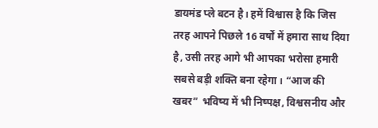डायमंड प्ले बटन है। हमें विश्वास है कि जिस तरह आपने पिछले 16 वर्षों में हमारा साथ दिया है, उसी तरह आगे भी आपका भरोसा हमारी सबसे बड़ी शक्ति बना रहेगा। “आज की खबर” भविष्य में भी निष्पक्ष, विश्वसनीय और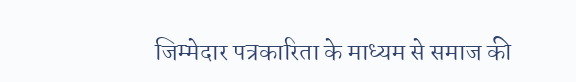जिम्मेदार पत्रकारिता के माध्यम से समाज की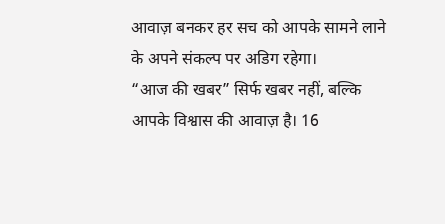आवाज़ बनकर हर सच को आपके सामने लाने के अपने संकल्प पर अडिग रहेगा।
“आज की खबर” सिर्फ खबर नहीं, बल्कि आपके विश्वास की आवाज़ है। 16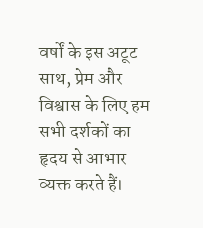वर्षों के इस अटूट साथ, प्रेम और विश्वास के लिए हम सभी दर्शकों का हृदय से आभार व्यक्त करते हैं।